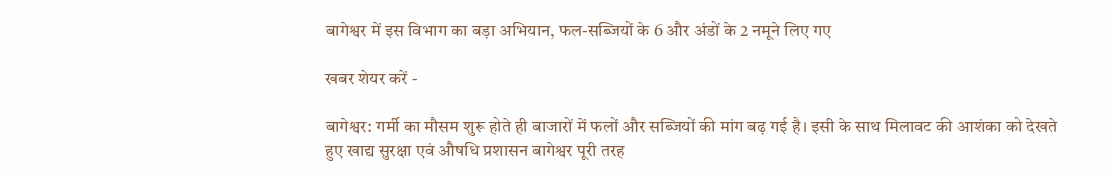बागेश्वर में इस विभाग का बड़ा अभियान, फल-सब्जियों के 6 और अंडों के 2 नमूने लिए गए

खबर शेयर करें -

बागेश्वर: गर्मी का मौसम शुरू होते ही बाजारों में फलों और सब्जियों की मांग बढ़ गई है। इसी के साथ मिलावट की आशंका को देखते हुए खाद्य सुरक्षा एवं औषधि प्रशासन बागेश्वर पूरी तरह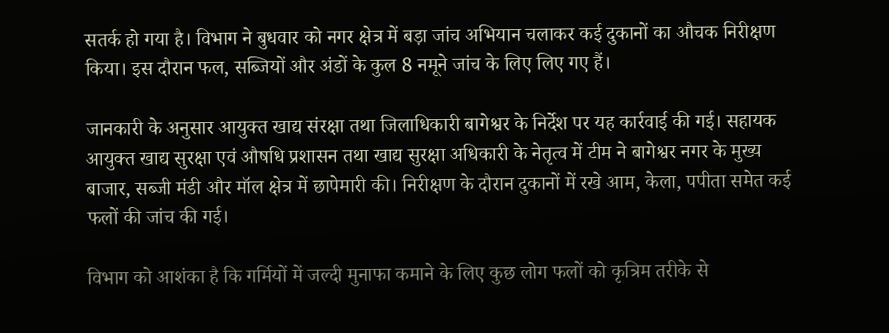सतर्क हो गया है। विभाग ने बुधवार को नगर क्षेत्र में बड़ा जांच अभियान चलाकर कई दुकानों का औचक निरीक्षण किया। इस दौरान फल, सब्जियों और अंडों के कुल 8 नमूने जांच के लिए लिए गए हैं।

जानकारी के अनुसार आयुक्त खाद्य संरक्षा तथा जिलाधिकारी बागेश्वर के निर्देश पर यह कार्रवाई की गई। सहायक आयुक्त खाद्य सुरक्षा एवं औषधि प्रशासन तथा खाद्य सुरक्षा अधिकारी के नेतृत्व में टीम ने बागेश्वर नगर के मुख्य बाजार, सब्जी मंडी और मॉल क्षेत्र में छापेमारी की। निरीक्षण के दौरान दुकानों में रखे आम, केला, पपीता समेत कई फलों की जांच की गई।

विभाग को आशंका है कि गर्मियों में जल्दी मुनाफा कमाने के लिए कुछ लोग फलों को कृत्रिम तरीके से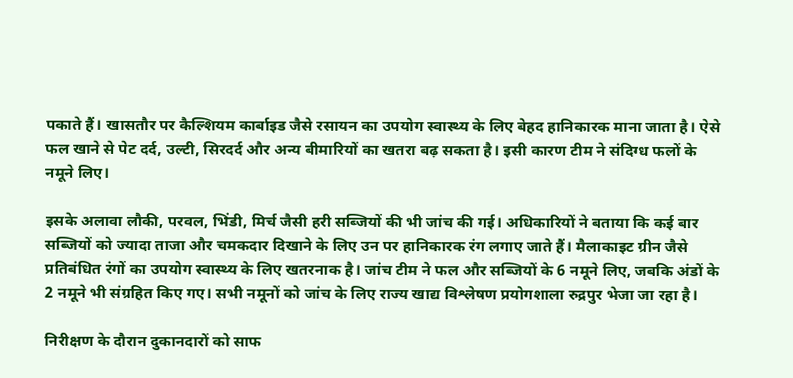पकाते हैं। खासतौर पर कैल्शियम कार्बाइड जैसे रसायन का उपयोग स्वास्थ्य के लिए बेहद हानिकारक माना जाता है। ऐसे फल खाने से पेट दर्द, उल्टी, सिरदर्द और अन्य बीमारियों का खतरा बढ़ सकता है। इसी कारण टीम ने संदिग्ध फलों के नमूने लिए।

इसके अलावा लौकी, परवल, भिंडी, मिर्च जैसी हरी सब्जियों की भी जांच की गई। अधिकारियों ने बताया कि कई बार सब्जियों को ज्यादा ताजा और चमकदार दिखाने के लिए उन पर हानिकारक रंग लगाए जाते हैं। मैलाकाइट ग्रीन जैसे प्रतिबंधित रंगों का उपयोग स्वास्थ्य के लिए खतरनाक है। जांच टीम ने फल और सब्जियों के 6 नमूने लिए, जबकि अंडों के 2 नमूने भी संग्रहित किए गए। सभी नमूनों को जांच के लिए राज्य खाद्य विश्लेषण प्रयोगशाला रुद्रपुर भेजा जा रहा है।

निरीक्षण के दौरान दुकानदारों को साफ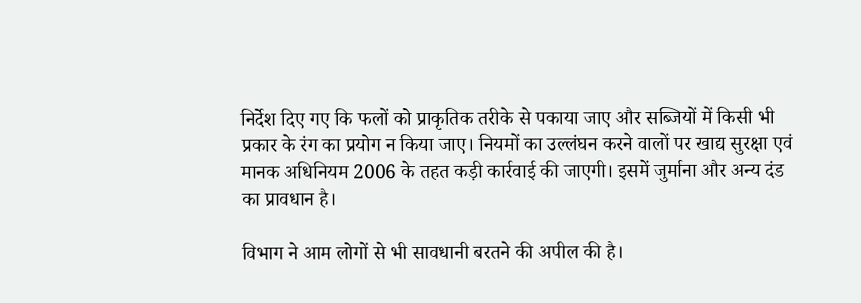निर्देश दिए गए कि फलों को प्राकृतिक तरीके से पकाया जाए और सब्जियों में किसी भी प्रकार के रंग का प्रयोग न किया जाए। नियमों का उल्लंघन करने वालों पर खाद्य सुरक्षा एवं मानक अधिनियम 2006 के तहत कड़ी कार्रवाई की जाएगी। इसमें जुर्माना और अन्य दंड का प्रावधान है।

विभाग ने आम लोगों से भी सावधानी बरतने की अपील की है।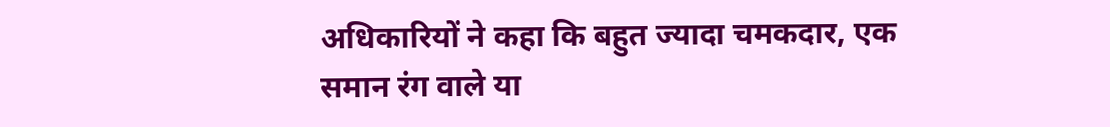अधिकारियों ने कहा कि बहुत ज्यादा चमकदार, एक समान रंग वाले या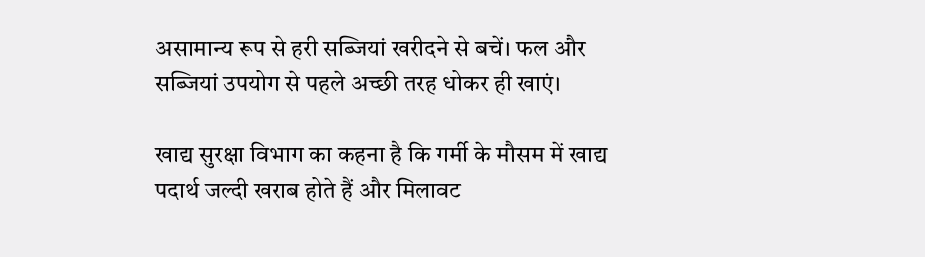असामान्य रूप से हरी सब्जियां खरीदने से बचें। फल और सब्जियां उपयोग से पहले अच्छी तरह धोकर ही खाएं।

खाद्य सुरक्षा विभाग का कहना है कि गर्मी के मौसम में खाद्य पदार्थ जल्दी खराब होते हैं और मिलावट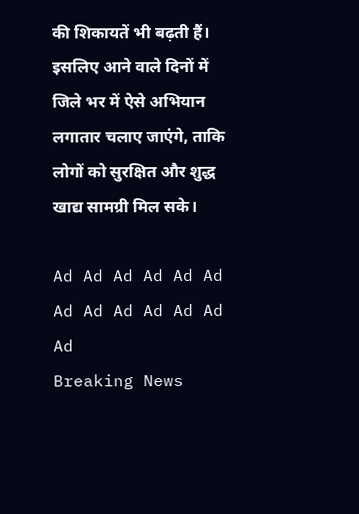की शिकायतें भी बढ़ती हैं। इसलिए आने वाले दिनों में जिले भर में ऐसे अभियान लगातार चलाए जाएंगे, ताकि लोगों को सुरक्षित और शुद्ध खाद्य सामग्री मिल सके।

Ad Ad Ad Ad Ad Ad Ad Ad Ad Ad Ad Ad Ad
Breaking News